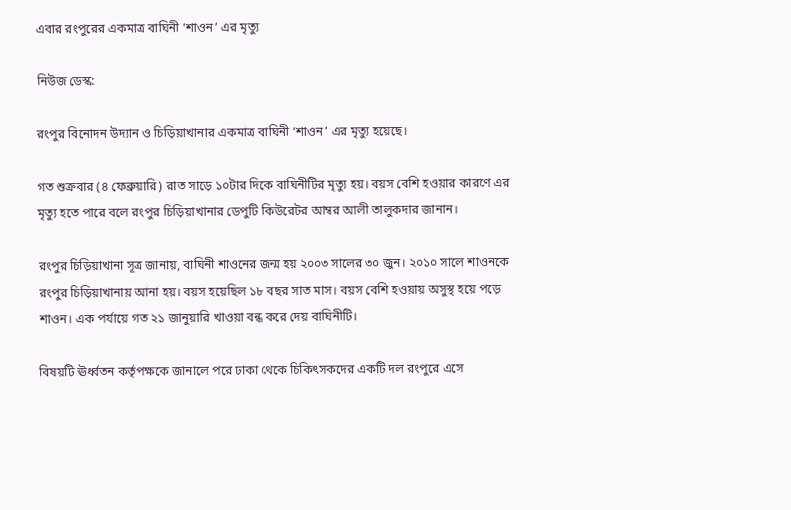এবার রংপুরের একমাত্র বাঘিনী ‘শাওন’ এর মৃত্যু

নিউজ ডেস্ক:

রংপুর বিনোদন উদ্যান ও চিড়িয়াখানার একমাত্র বাঘিনী ‘শাওন’ এর মৃত্যু হয়েছে।

গত শুক্রবার (৪ ফেব্রুয়ারি) রাত সাড়ে ১০টার দিকে বাঘিনীটির মৃত্যু হয়। বয়স বেশি হওয়ার কারণে এর মৃত্যু হতে পারে বলে রংপুর চিড়িয়াখানার ডেপুটি কিউরেটর আম্বর আলী তালুকদার জানান।

রংপুর চিড়িয়াখানা সূত্র জানায়, বাঘিনী শাওনের জন্ম হয় ২০০৩ সালের ৩০ জুন। ২০১০ সালে শাওনকে রংপুর চিড়িয়াখানায় আনা হয়। বয়স হয়েছিল ১৮ বছর সাত মাস। বয়স বেশি হওয়ায় অসুস্থ হয়ে পড়ে শাওন। এক পর্যায়ে গত ২১ জানুয়ারি খাওয়া বন্ধ করে দেয় বাঘিনীটি।

বিষয়টি ঊর্ধ্বতন কর্তৃপক্ষকে জানালে পরে ঢাকা থেকে চিকিৎসকদের একটি দল রংপুরে এসে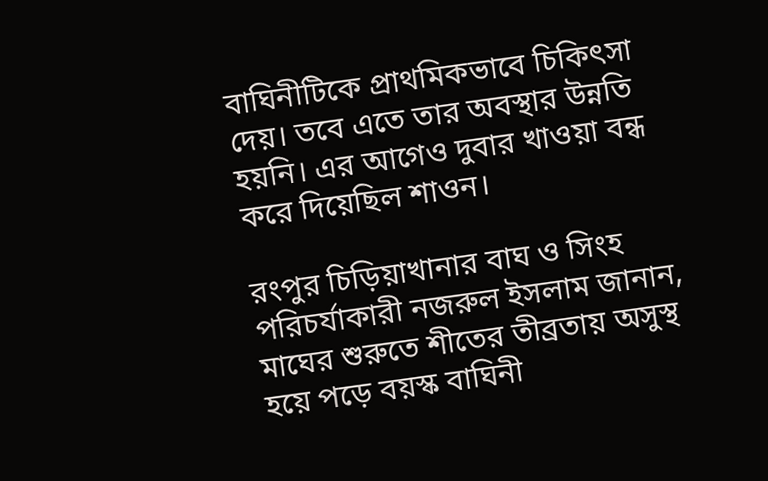বাঘিনীটিকে প্রাথমিকভাবে চিকিৎসা দেয়। তবে এতে তার অবস্থার উন্নতি হয়নি। এর আগেও দুবার খাওয়া বন্ধ করে দিয়েছিল শাওন।

রংপুর চিড়িয়াখানার বাঘ ও সিংহ পরিচর্যাকারী নজরুল ইসলাম জানান, মাঘের শুরুতে শীতের তীব্রতায় অসুস্থ হয়ে পড়ে বয়স্ক বাঘিনী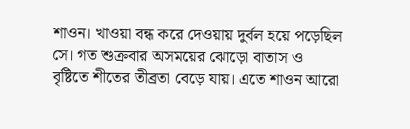শাওন। খাওয়া বন্ধ করে দেওয়ায় দুর্বল হয়ে পড়েছিল সে। গত শুক্রবার অসময়ের ঝোড়ো বাতাস ও বৃষ্টিতে শীতের তীব্রতা বেড়ে যায়। এতে শাওন আরো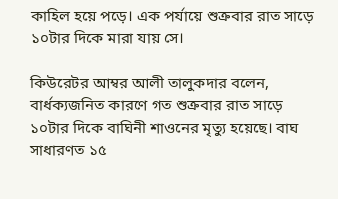কাহিল হয়ে পড়ে। এক পর্যায়ে শুক্রবার রাত সাড়ে ১০টার দিকে মারা যায় সে।

কিউরেটর আম্বর আলী তালুকদার বলেন, বার্ধক্যজনিত কারণে গত শুক্রবার রাত সাড়ে ১০টার দিকে বাঘিনী শাওনের মৃত্যু হয়েছে। বাঘ সাধারণত ১৫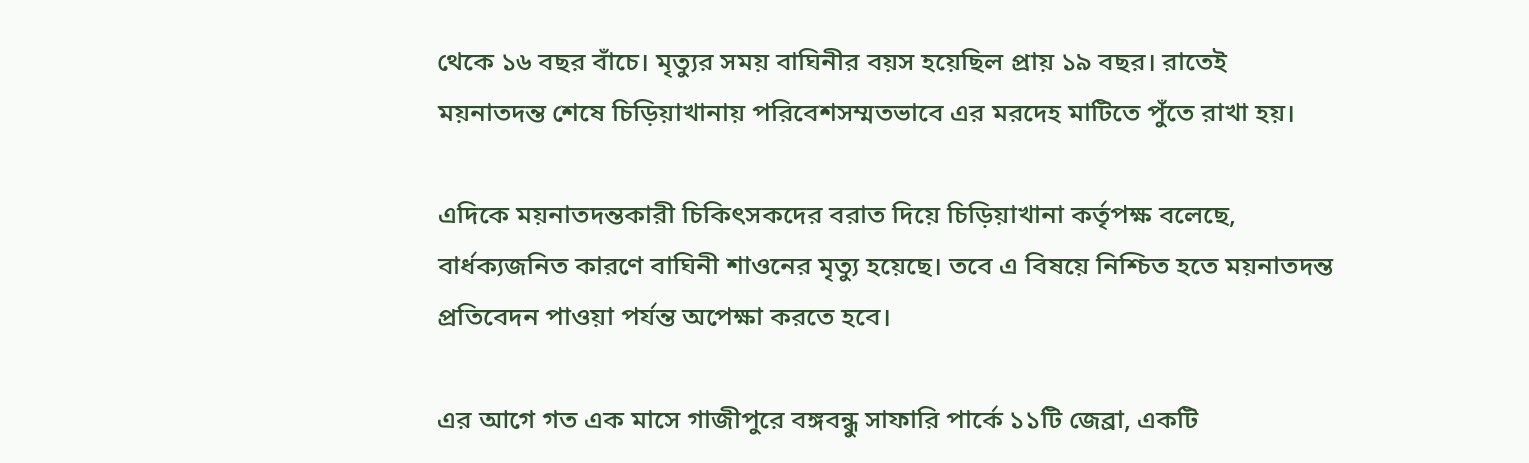থেকে ১৬ বছর বাঁচে। মৃত্যুর সময় বাঘিনীর বয়স হয়েছিল প্রায় ১৯ বছর। রাতেই ময়নাতদন্ত শেষে চিড়িয়াখানায় পরিবেশসম্মতভাবে এর মরদেহ মাটিতে পুঁতে রাখা হয়।

এদিকে ময়নাতদন্তকারী চিকিৎসকদের বরাত দিয়ে চিড়িয়াখানা কর্তৃপক্ষ বলেছে, বার্ধক্যজনিত কারণে বাঘিনী শাওনের মৃত্যু হয়েছে। তবে এ বিষয়ে নিশ্চিত হতে ময়নাতদন্ত প্রতিবেদন পাওয়া পর্যন্ত অপেক্ষা করতে হবে।

এর আগে গত এক মাসে গাজীপুরে বঙ্গবন্ধু সাফারি পার্কে ১১টি জেব্রা, একটি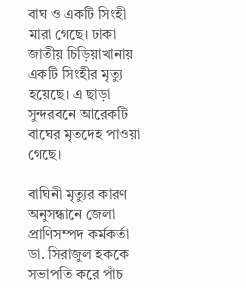বাঘ ও একটি সিংহী মারা গেছে। ঢাকা জাতীয় চিড়িয়াখানায় একটি সিংহীর মৃত্যু হয়েছে। এ ছাড়া সুন্দরবনে আরেকটি বাঘের মৃতদেহ পাওয়া গেছে।

বাঘিনী মৃত্যুর কারণ অনুসন্ধানে জেলা প্রাণিসম্পদ কর্মকর্তা ডা. সিরাজুল হককে সভাপতি করে পাঁচ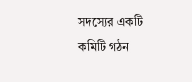সদস্যের একটি কমিটি গঠন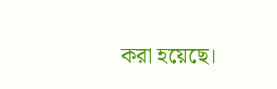করা হয়েছে।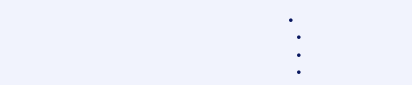•
  •
  •
  •